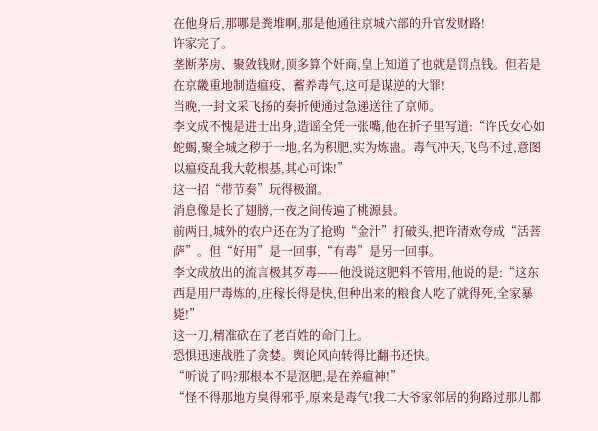在他身后,那哪是粪堆啊,那是他通往京城六部的升官发财路!
许家完了。
垄断茅房、聚敛钱财,顶多算个奸商,皇上知道了也就是罚点钱。但若是在京畿重地制造瘟疫、蓄养毒气,这可是谋逆的大罪!
当晚,一封文采飞扬的奏折便通过急递送往了京师。
李文成不愧是进士出身,造谣全凭一张嘴,他在折子里写道:“许氏女心如蛇蝎,聚全城之秽于一地,名为积肥,实为炼蛊。毒气冲天,飞鸟不过,意图以瘟疫乱我大乾根基,其心可诛!”
这一招“带节奏”玩得极溜。
消息像是长了翅膀,一夜之间传遍了桃源县。
前两日,城外的农户还在为了抢购“金汁”打破头,把许清欢夸成“活菩萨”。但“好用”是一回事,“有毒”是另一回事。
李文成放出的流言极其歹毒——他没说这肥料不管用,他说的是:“这东西是用尸毒炼的,庄稼长得是快,但种出来的粮食人吃了就得死,全家暴毙!”
这一刀,精准砍在了老百姓的命门上。
恐惧迅速战胜了贪婪。舆论风向转得比翻书还快。
“听说了吗?那根本不是沤肥,是在养瘟神!”
“怪不得那地方臭得邪乎,原来是毒气!我二大爷家邻居的狗路过那儿都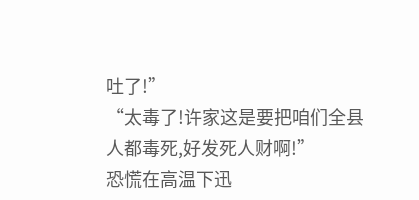吐了!”
“太毒了!许家这是要把咱们全县人都毒死,好发死人财啊!”
恐慌在高温下迅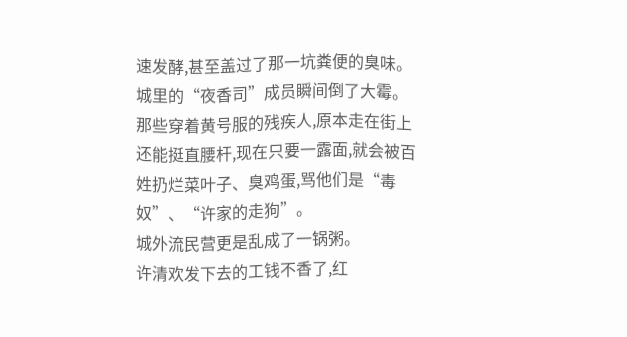速发酵,甚至盖过了那一坑粪便的臭味。
城里的“夜香司”成员瞬间倒了大霉。那些穿着黄号服的残疾人,原本走在街上还能挺直腰杆,现在只要一露面,就会被百姓扔烂菜叶子、臭鸡蛋,骂他们是“毒奴”、“许家的走狗”。
城外流民营更是乱成了一锅粥。
许清欢发下去的工钱不香了,红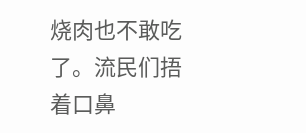烧肉也不敢吃了。流民们捂着口鼻